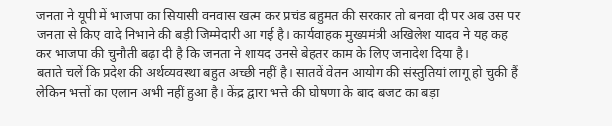जनता ने यूपी में भाजपा का सियासी वनवास खत्म कर प्रचंड बहुमत की सरकार तो बनवा दी पर अब उस पर जनता से किए वादे निभाने की बड़ी जिम्मेदारी आ गई है। कार्यवाहक मुख्यमंत्री अखिलेश यादव ने यह कह कर भाजपा की चुनौती बढ़ा दी है कि जनता ने शायद उनसे बेहतर काम के लिए जनादेश दिया है।
बताते चलें कि प्रदेश की अर्थव्यवस्था बहुत अच्छी नहीं है। सातवें वेतन आयोग की संस्तुतियां लागू हो चुकी हैं लेकिन भत्तों का एलान अभी नहीं हुआ है। केंद्र द्वारा भत्ते की घोषणा के बाद बजट का बड़ा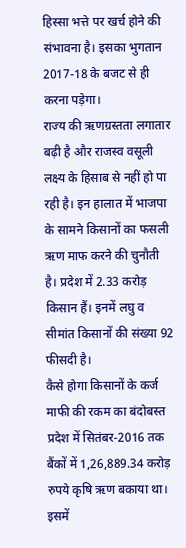हिस्सा भत्ते पर खर्च होने की संभावना है। इसका भुगतान 2017-18 के बजट से ही करना पड़ेगा।
राज्य की ऋणग्रस्तता लगातार बढ़ी है और राजस्व वसूली लक्ष्य के हिसाब से नहीं हो पा रही है। इन हालात में भाजपा के सामने किसानों का फसली ऋण माफ करने की चुनौती है। प्रदेश में 2.33 करोड़ किसान हैं। इनमें लघु व सीमांत किसानों की संख्या 92 फीसदी है।
कैसे होगा किसानों के कर्ज माफी की रकम का बंदोबस्त
प्रदेश में सितंबर-2016 तक बैंकों में 1,26,889.34 करोड़ रुपये कृषि ऋण बकाया था। इसमें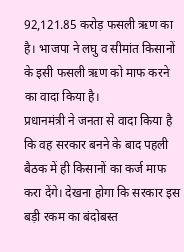92,121.85 करोड़ फसली ऋण का है। भाजपा ने लघु व सीमांत किसानों के इसी फसली ऋण को माफ करने का वादा किया है।
प्रधानमंत्री ने जनता से वादा किया है कि वह सरकार बनने के बाद पहली बैठक में ही किसानों का कर्ज माफ करा देंगे। देखना होगा कि सरकार इस बड़ी रकम का बंदोबस्त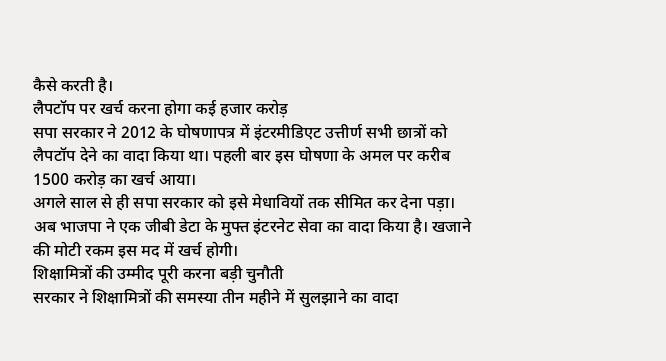कैसे करती है।
लैपटॉप पर खर्च करना होगा कई हजार करोड़
सपा सरकार ने 2012 के घोषणापत्र में इंटरमीडिएट उत्तीर्ण सभी छात्रों को लैपटॉप देने का वादा किया था। पहली बार इस घोषणा के अमल पर करीब 1500 करोड़ का खर्च आया।
अगले साल से ही सपा सरकार को इसे मेधावियों तक सीमित कर देना पड़ा। अब भाजपा ने एक जीबी डेटा के मुफ्त इंटरनेट सेवा का वादा किया है। खजाने की मोटी रकम इस मद में खर्च होगी।
शिक्षामित्रों की उम्मीद पूरी करना बड़ी चुनौती
सरकार ने शिक्षामित्रों की समस्या तीन महीने में सुलझाने का वादा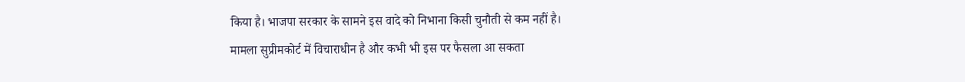किया है। भाजपा सरकार के सामने इस वादे को निभाना किसी चुनौती से कम नहीं है।
मामला सुप्रीमकोर्ट में विचाराधीन है और कभी भी इस पर फैसला आ सकता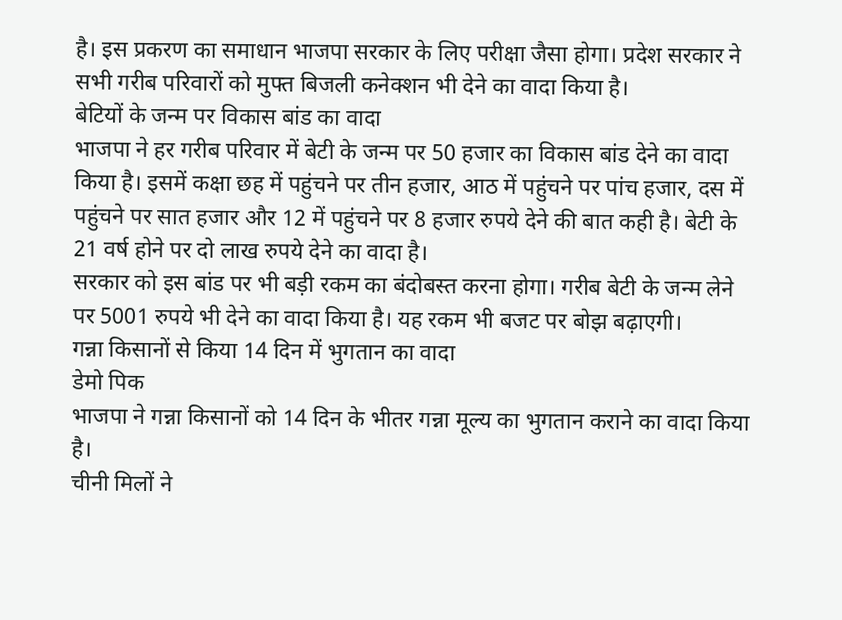है। इस प्रकरण का समाधान भाजपा सरकार के लिए परीक्षा जैसा होगा। प्रदेश सरकार ने सभी गरीब परिवारों को मुफ्त बिजली कनेक्शन भी देने का वादा किया है।
बेटियों के जन्म पर विकास बांड का वादा
भाजपा ने हर गरीब परिवार में बेटी के जन्म पर 50 हजार का विकास बांड देने का वादा किया है। इसमें कक्षा छह में पहुंचने पर तीन हजार, आठ में पहुंचने पर पांच हजार, दस में पहुंचने पर सात हजार और 12 में पहुंचने पर 8 हजार रुपये देने की बात कही है। बेटी के 21 वर्ष होने पर दो लाख रुपये देने का वादा है।
सरकार को इस बांड पर भी बड़ी रकम का बंदोबस्त करना होगा। गरीब बेटी के जन्म लेने पर 5001 रुपये भी देने का वादा किया है। यह रकम भी बजट पर बोझ बढ़ाएगी।
गन्ना किसानों से किया 14 दिन में भुगतान का वादा
डेमो पिक
भाजपा ने गन्ना किसानों को 14 दिन के भीतर गन्ना मूल्य का भुगतान कराने का वादा किया है।
चीनी मिलों ने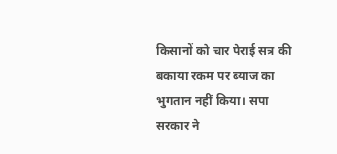किसानों को चार पेराई सत्र की बकाया रकम पर ब्याज का भुगतान नहीं किया। सपा सरकार ने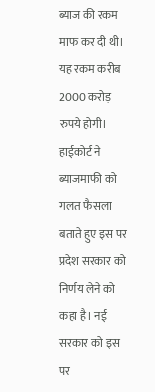ब्याज की रकम माफ कर दी थी। यह रकम करीब 2000 करोड़ रुपये होगी।
हाईकोर्ट ने ब्याजमाफी को गलत फैसला बताते हुए इस पर प्रदेश सरकार को निर्णय लेने को कहा है। नई सरकार को इस पर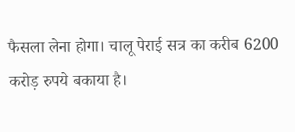फैसला लेना होगा। चालू पेराई सत्र का करीब 6200 करोड़ रुपये बकाया है।